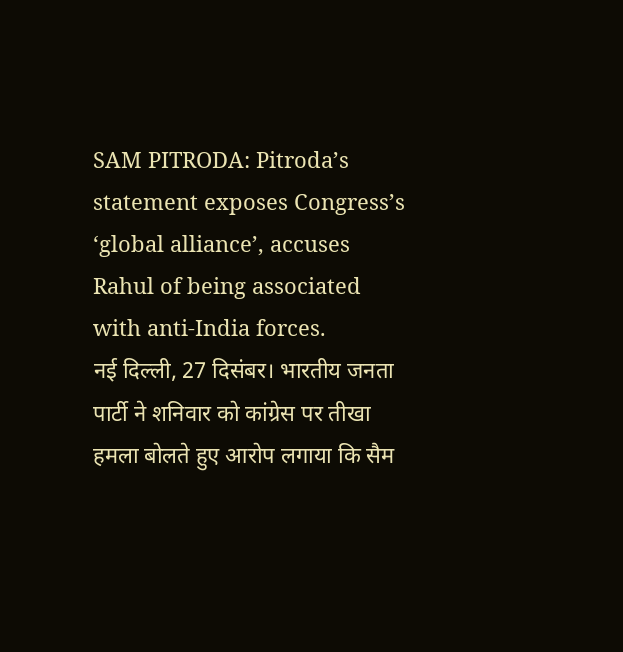SAM PITRODA: Pitroda’s statement exposes Congress’s ‘global alliance’, accuses Rahul of being associated with anti-India forces.
नई दिल्ली, 27 दिसंबर। भारतीय जनता पार्टी ने शनिवार को कांग्रेस पर तीखा हमला बोलते हुए आरोप लगाया कि सैम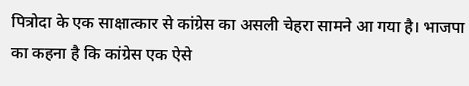पित्रोदा के एक साक्षात्कार से कांग्रेस का असली चेहरा सामने आ गया है। भाजपा का कहना है कि कांग्रेस एक ऐसे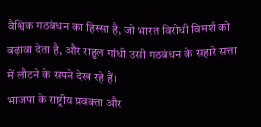वैश्विक गठबंधन का हिस्सा है, जो भारत विरोधी विमर्श को बढ़ावा देता है, और राहुल गांधी उसी गठबंधन के सहारे सत्ता में लौटने के सपने देख रहे हैं।
भाजपा के राष्ट्रीय प्रवक्ता और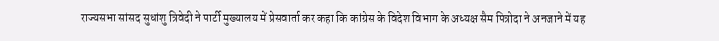राज्यसभा सांसद सुधांशु त्रिवेदी ने पार्टी मुख्यालय में प्रेसवार्ता कर कहा कि कांग्रेस के विदेश विभाग के अध्यक्ष सैम पित्रोदा ने अनजाने में यह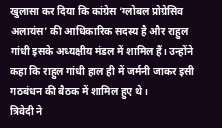खुलासा कर दिया कि कांग्रेस ‘ग्लोबल प्रोग्रेसिव अलायंस’ की आधिकारिक सदस्य है और राहुल गांधी इसके अध्यक्षीय मंडल में शामिल हैं। उन्होंने कहा कि राहुल गांधी हाल ही में जर्मनी जाकर इसी गठबंधन की बैठक में शामिल हुए थे।
त्रिवेदी ने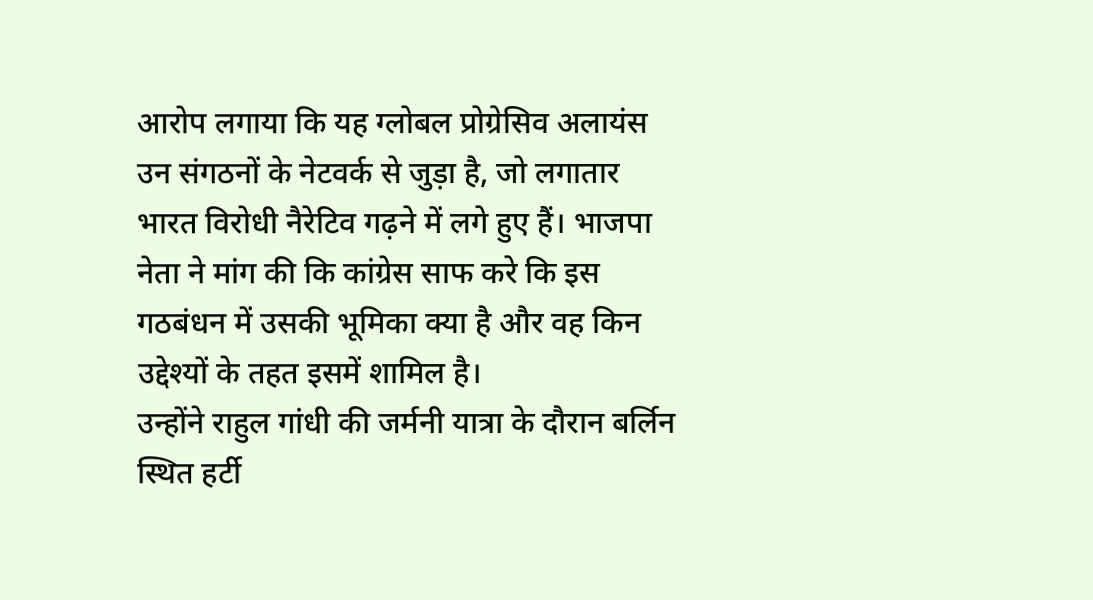आरोप लगाया कि यह ग्लोबल प्रोग्रेसिव अलायंस उन संगठनों के नेटवर्क से जुड़ा है, जो लगातार भारत विरोधी नैरेटिव गढ़ने में लगे हुए हैं। भाजपा नेता ने मांग की कि कांग्रेस साफ करे कि इस गठबंधन में उसकी भूमिका क्या है और वह किन उद्देश्यों के तहत इसमें शामिल है।
उन्होंने राहुल गांधी की जर्मनी यात्रा के दौरान बर्लिन स्थित हर्टी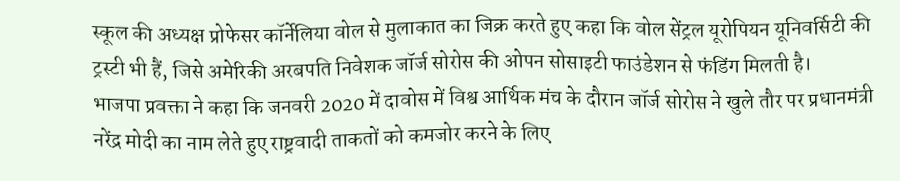स्कूल की अध्यक्ष प्रोफेसर कॉर्नेलिया वोल से मुलाकात का जिक्र करते हुए कहा कि वोल सेंट्रल यूरोपियन यूनिवर्सिटी की ट्रस्टी भी हैं, जिसे अमेरिकी अरबपति निवेशक जॉर्ज सोरोस की ओपन सोसाइटी फाउंडेशन से फंडिंग मिलती है।
भाजपा प्रवक्ता ने कहा कि जनवरी 2020 में दावोस में विश्व आर्थिक मंच के दौरान जॉर्ज सोरोस ने खुले तौर पर प्रधानमंत्री नरेंद्र मोदी का नाम लेते हुए राष्ट्रवादी ताकतों को कमजोर करने के लिए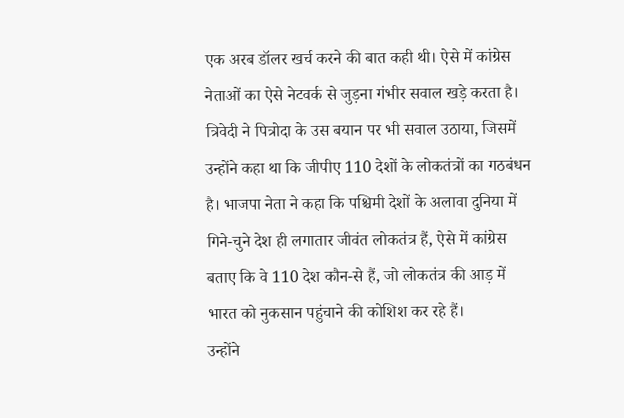एक अरब डॉलर खर्च करने की बात कही थी। ऐसे में कांग्रेस नेताओं का ऐसे नेटवर्क से जुड़ना गंभीर सवाल खड़े करता है।
त्रिवेदी ने पित्रोदा के उस बयान पर भी सवाल उठाया, जिसमें उन्होंने कहा था कि जीपीए 110 देशों के लोकतंत्रों का गठबंधन है। भाजपा नेता ने कहा कि पश्चिमी देशों के अलावा दुनिया में गिने-चुने देश ही लगातार जीवंत लोकतंत्र हैं, ऐसे में कांग्रेस बताए कि वे 110 देश कौन-से हैं, जो लोकतंत्र की आड़ में भारत को नुकसान पहुंचाने की कोशिश कर रहे हैं।
उन्होंने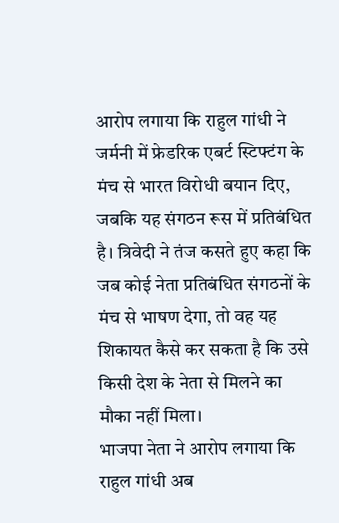आरोप लगाया कि राहुल गांधी ने जर्मनी में फ्रेडरिक एबर्ट स्टिफ्टंग के मंच से भारत विरोधी बयान दिए, जबकि यह संगठन रूस में प्रतिबंधित है। त्रिवेदी ने तंज कसते हुए कहा कि जब कोई नेता प्रतिबंधित संगठनों के मंच से भाषण देगा, तो वह यह शिकायत कैसे कर सकता है कि उसे किसी देश के नेता से मिलने का मौका नहीं मिला।
भाजपा नेता ने आरोप लगाया कि राहुल गांधी अब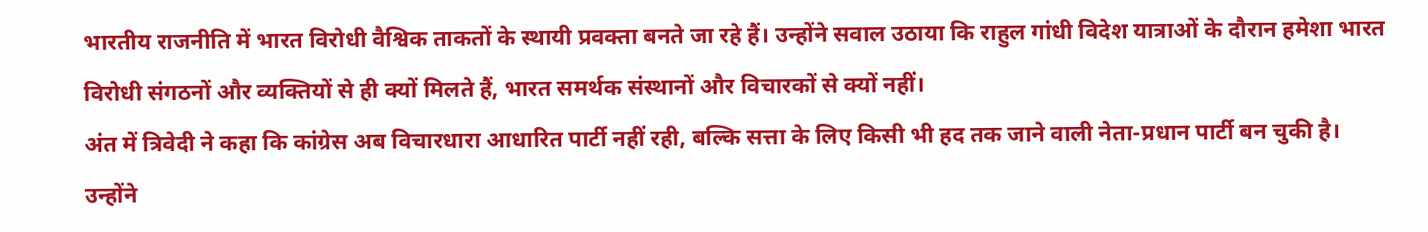भारतीय राजनीति में भारत विरोधी वैश्विक ताकतों के स्थायी प्रवक्ता बनते जा रहे हैं। उन्होंने सवाल उठाया कि राहुल गांधी विदेश यात्राओं के दौरान हमेशा भारत विरोधी संगठनों और व्यक्तियों से ही क्यों मिलते हैं, भारत समर्थक संस्थानों और विचारकों से क्यों नहीं।
अंत में त्रिवेदी ने कहा कि कांग्रेस अब विचारधारा आधारित पार्टी नहीं रही, बल्कि सत्ता के लिए किसी भी हद तक जाने वाली नेता-प्रधान पार्टी बन चुकी है। उन्होंने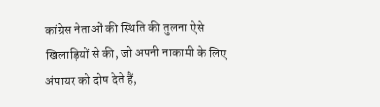कांग्रेस नेताओं की स्थिति की तुलना ऐसे खिलाड़ियों से की, जो अपनी नाकामी के लिए अंपायर को दोष देते हैं,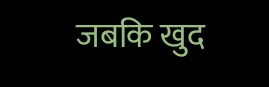जबकि खुद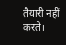तैयारी नहीं करते।